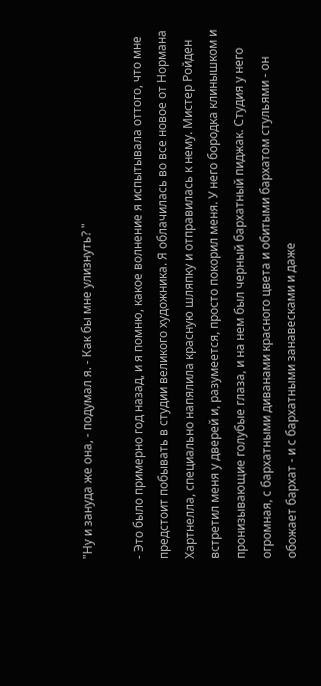"Ну и зануда же она, - подумал я. - Как бы мне улизнуть? "

- Это было примерно год назад, и я помню, какое волнение я испытывала оттого, что мне предстоит побывать в студии великого художника. Я облачилась во все новое от Нормана Хартнелла, специально напялила красную шляпку и отправилась к нему. Мистер Ройден встретил меня у дверей и, разумеется, просто покорил меня. У него бородка клинышком и пронизывающие голубые глаза, и на нем был черный бархатный пиджак. Студия у него огромная, с бархатными диванами красного цвета и обитыми бархатом стульями - он обожает бархат - и с бархатными занавесками и даже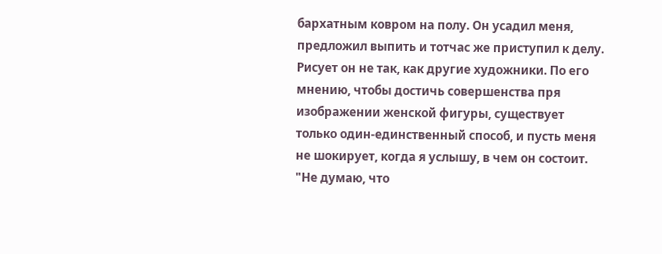бархатным ковром на полу. Он усадил меня, предложил выпить и тотчас же приступил к делу. Рисует он не так, как другие художники. По его мнению, чтобы достичь совершенства пря изображении женской фигуры, существует только один-единственный способ, и пусть меня не шокирует, когда я услышу, в чем он состоит. "Не думаю, что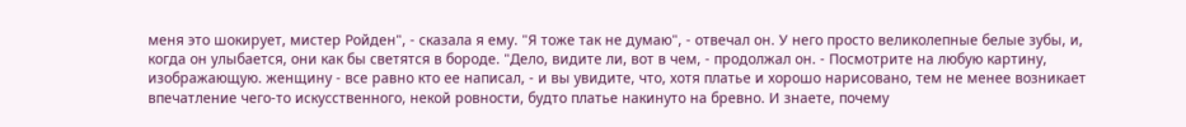меня это шокирует, мистер Ройден", - сказала я ему. "Я тоже так не думаю", - отвечал он. У него просто великолепные белые зубы, и, когда он улыбается, они как бы светятся в бороде. "Дело, видите ли, вот в чем, - продолжал он. - Посмотрите на любую картину, изображающую. женщину - все равно кто ее написал, - и вы увидите, что, хотя платье и хорошо нарисовано, тем не менее возникает впечатление чего-то искусственного, некой ровности, будто платье накинуто на бревно. И знаете, почему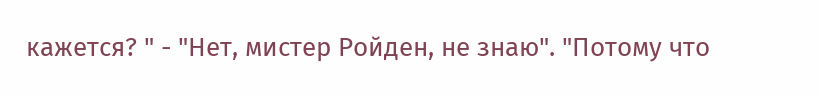кажется? " - "Нет, мистер Ройден, не знаю". "Потому что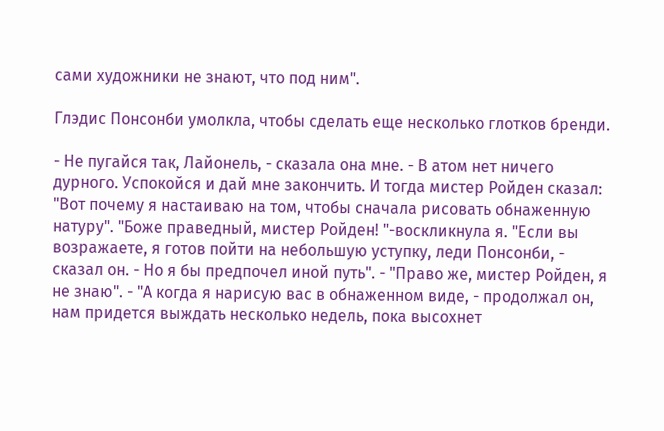сами художники не знают, что под ним".

Глэдис Понсонби умолкла, чтобы сделать еще несколько глотков бренди.

- Не пугайся так, Лайонель, - сказала она мне. - В атом нет ничего дурного. Успокойся и дай мне закончить. И тогда мистер Ройден сказал: "Вот почему я настаиваю на том, чтобы сначала рисовать обнаженную натуру". "Боже праведный, мистер Ройден! "-воскликнула я. "Если вы возражаете, я готов пойти на небольшую уступку, леди Понсонби, - сказал он. - Но я бы предпочел иной путь". - "Право же, мистер Ройден, я не знаю". - "А когда я нарисую вас в обнаженном виде, - продолжал он, нам придется выждать несколько недель, пока высохнет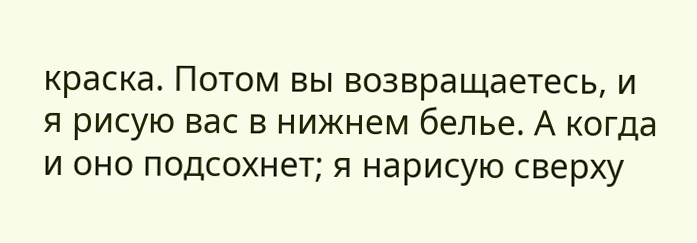краска. Потом вы возвращаетесь, и я рисую вас в нижнем белье. А когда и оно подсохнет; я нарисую сверху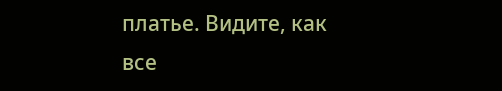платье. Видите, как все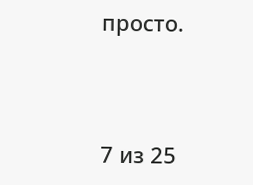просто.



7 из 25